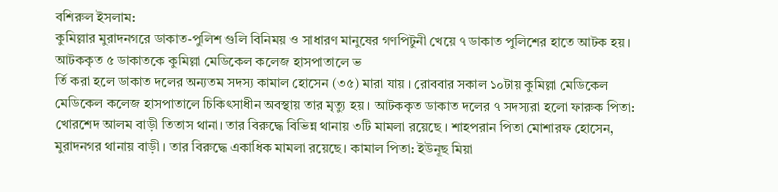বশিরুল ইসলাম:
কুমিল্লার মুরাদনগরে ডাকাত-পুলিশ গুলি বিনিময় ও সাধারণ মানুষের গণপিটুনী খেয়ে ৭ ডাকাত পুলিশের হাতে আটক হয়। আটককৃত ৫ ডাকাতকে কুমিল্লা মেডিকেল কলেজ হাসপাতালে ভ
র্তি করা হলে ডাকাত দলের অন্যতম সদস্য কামাল হোসেন (৩৫) মারা যায় । রোববার সকাল ১০টায় কুমিল্লা মেডিকেল মেডিকেল কলেজ হাসপাতালে চিকিৎসাধীন অবস্থায় তার মৃত্যু হয় । আটককৃত ডাকাত দলের ৭ সদস্যরা হলো ফারুক পিতা: খোরশেদ আলম বাড়ী তিতাস থানা। তার বিরুদ্ধে বিভিন্ন থানায় ৩টি মামলা রয়েছে । শাহপরান পিতা মোশারফ হোসেন, মুরাদনগর থানায় বাড়ী। তার বিরুদ্ধে একাধিক মামলা রয়েছে। কামাল পিতা: ইউনূছ মিয়া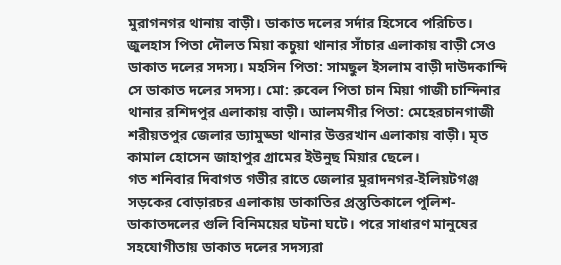মুরাগনগর থানায় বাড়ী। ডাকাত দলের সর্দার হিসেবে পরিচিত। জুলহাস পিতা দৌলত মিয়া কচুয়া থানার সাঁচার এলাকায় বাড়ী সেও ডাকাত দলের সদস্য। মহসিন পিতা: সামছুল ইসলাম বাড়ী দাউদকান্দি সে ডাকাত দলের সদস্য। মো: রুবেল পিতা চান মিয়া গাজী চান্দিনার থানার রশিদপুর এলাকায় বাড়ী। আলমগীর পিতা: মেহেরচানগাজী শরীয়তপুর জেলার ড্যামুড্ডা থানার উত্তরখান এলাকায় বাড়ী। মৃত কামাল হোসেন জাহাপুর গ্রামের ইউনুছ মিয়ার ছেলে।
গত শনিবার দিবাগত গভীর রাতে জেলার মুরাদনগর-ইলিয়টগঞ্জ সড়কের বোড়ারচর এলাকায় ডাকাতির প্রস্তুতিকালে পুলিশ-ডাকাতদলের গুলি বিনিময়ের ঘটনা ঘটে। পরে সাধারণ মানুষের সহযোগীতায় ডাকাত দলের সদস্যরা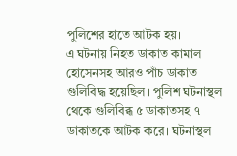পুলিশের হাতে আটক হয়।
এ ঘটনায় নিহত ডাকাত কামাল হোসেনসহ আরও পাঁচ ডাকাত গুলিবিদ্ধ হয়েছিল। পুলিশ ঘটনাস্থল থেকে গুলিবিব্ধ ৫ ডাকাতসহ ৭ ডাকাতকে আটক করে। ঘটনাস্থল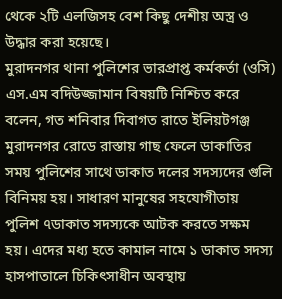থেকে ২টি এলজিসহ বেশ কিছু দেশীয় অস্ত্র ও উদ্ধার করা হয়েছে।
মুরাদনগর থানা পুলিশের ভারপ্রাপ্ত কর্মকর্তা (ওসি) এস.এম বদিউজ্জামান বিষয়টি নিশ্চিত করে বলেন, গত শনিবার দিবাগত রাতে ইলিয়টগঞ্জ মুরাদনগর রোডে রাস্তায় গাছ ফেলে ডাকাতির সময় পুলিশের সাথে ডাকাত দলের সদস্যদের গুলি বিনিময় হয়। সাধারণ মানুষের সহযোগীতায় পুলিশ ৭ডাকাত সদস্যকে আটক করতে সক্ষম হয়। এদের মধ্য হতে কামাল নামে ১ ডাকাত সদস্য হাসপাতালে চিকিৎসাধীন অবস্থায়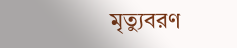মৃত্যুবরণ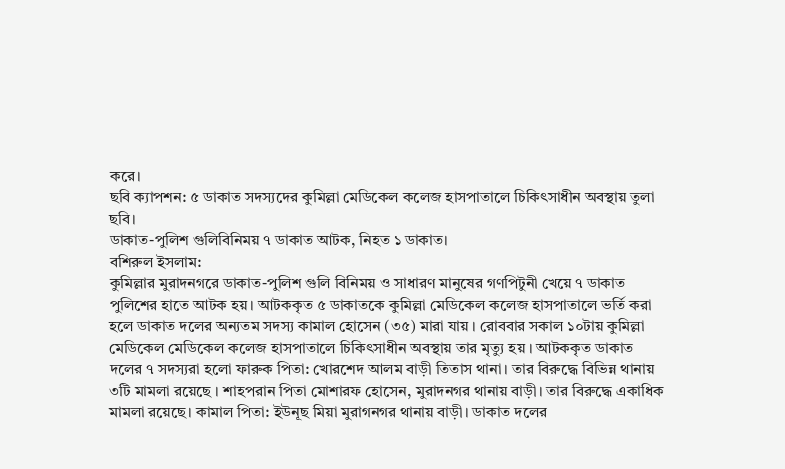করে।
ছবি ক্যাপশন: ৫ ডাকাত সদস্যদের কুমিল্লা মেডিকেল কলেজ হাসপাতালে চিকিৎসাধীন অবস্থায় তুলা ছবি।
ডাকাত-পুলিশ গুলিবিনিময় ৭ ডাকাত আটক, নিহত ১ ডাকাত।
বশিরুল ইসলাম:
কুমিল্লার মুরাদনগরে ডাকাত-পুলিশ গুলি বিনিময় ও সাধারণ মানুষের গণপিটুনী খেয়ে ৭ ডাকাত পুলিশের হাতে আটক হয়। আটককৃত ৫ ডাকাতকে কুমিল্লা মেডিকেল কলেজ হাসপাতালে ভর্তি করা হলে ডাকাত দলের অন্যতম সদস্য কামাল হোসেন (৩৫) মারা যায় । রোববার সকাল ১০টায় কুমিল্লা মেডিকেল মেডিকেল কলেজ হাসপাতালে চিকিৎসাধীন অবস্থায় তার মৃত্যু হয় । আটককৃত ডাকাত দলের ৭ সদস্যরা হলো ফারুক পিতা: খোরশেদ আলম বাড়ী তিতাস থানা। তার বিরুদ্ধে বিভিন্ন থানায় ৩টি মামলা রয়েছে । শাহপরান পিতা মোশারফ হোসেন, মুরাদনগর থানায় বাড়ী। তার বিরুদ্ধে একাধিক মামলা রয়েছে। কামাল পিতা: ইউনূছ মিয়া মুরাগনগর থানায় বাড়ী। ডাকাত দলের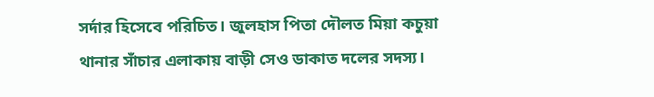সর্দার হিসেবে পরিচিত। জুলহাস পিতা দৌলত মিয়া কচুয়া থানার সাঁচার এলাকায় বাড়ী সেও ডাকাত দলের সদস্য।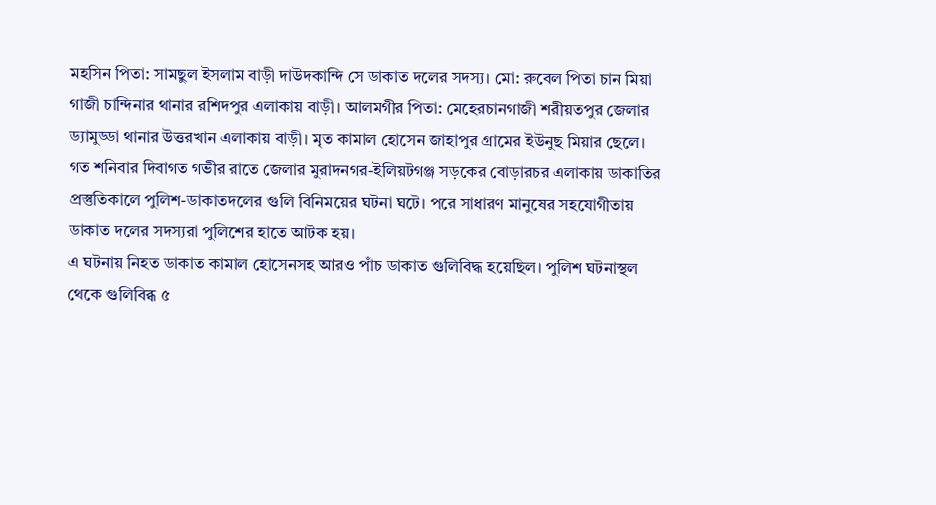মহসিন পিতা: সামছুল ইসলাম বাড়ী দাউদকান্দি সে ডাকাত দলের সদস্য। মো: রুবেল পিতা চান মিয়া গাজী চান্দিনার থানার রশিদপুর এলাকায় বাড়ী। আলমগীর পিতা: মেহেরচানগাজী শরীয়তপুর জেলার ড্যামুড্ডা থানার উত্তরখান এলাকায় বাড়ী। মৃত কামাল হোসেন জাহাপুর গ্রামের ইউনুছ মিয়ার ছেলে।
গত শনিবার দিবাগত গভীর রাতে জেলার মুরাদনগর-ইলিয়টগঞ্জ সড়কের বোড়ারচর এলাকায় ডাকাতির প্রস্তুতিকালে পুলিশ-ডাকাতদলের গুলি বিনিময়ের ঘটনা ঘটে। পরে সাধারণ মানুষের সহযোগীতায় ডাকাত দলের সদস্যরা পুলিশের হাতে আটক হয়।
এ ঘটনায় নিহত ডাকাত কামাল হোসেনসহ আরও পাঁচ ডাকাত গুলিবিদ্ধ হয়েছিল। পুলিশ ঘটনাস্থল থেকে গুলিবিব্ধ ৫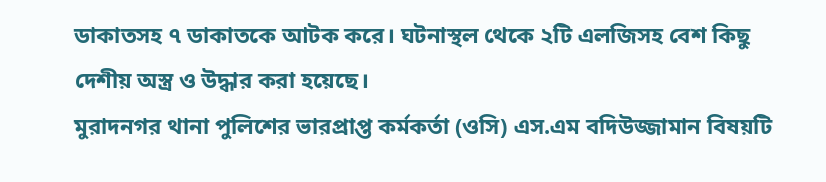ডাকাতসহ ৭ ডাকাতকে আটক করে। ঘটনাস্থল থেকে ২টি এলজিসহ বেশ কিছু দেশীয় অস্ত্র ও উদ্ধার করা হয়েছে।
মুরাদনগর থানা পুলিশের ভারপ্রাপ্ত কর্মকর্তা (ওসি) এস.এম বদিউজ্জামান বিষয়টি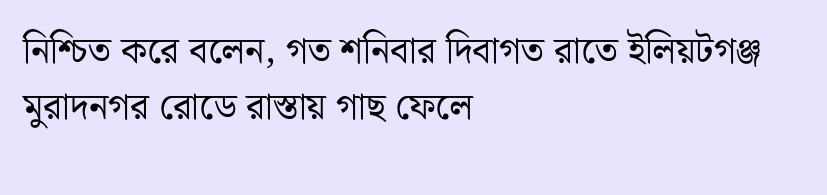নিশ্চিত করে বলেন, গত শনিবার দিবাগত রাতে ইলিয়টগঞ্জ মুরাদনগর রোডে রাস্তায় গাছ ফেলে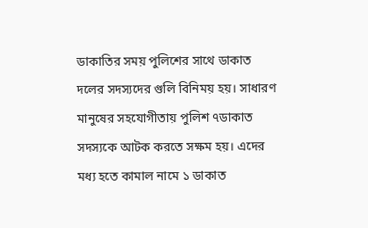ডাকাতির সময় পুলিশের সাথে ডাকাত দলের সদস্যদের গুলি বিনিময় হয়। সাধারণ মানুষের সহযোগীতায় পুলিশ ৭ডাকাত সদস্যকে আটক করতে সক্ষম হয়। এদের মধ্য হতে কামাল নামে ১ ডাকাত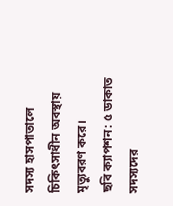সদস্য হাসপাতালে চিকিৎসাধীন অবস্থায় মৃত্যুবরণ করে।
ছবি ক্যাপশন: ৫ ডাকাত সদস্যদের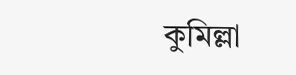কুমিল্লা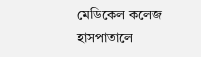মেডিকেল কলেজ হাসপাতালে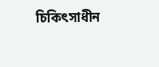চিকিৎসাধীন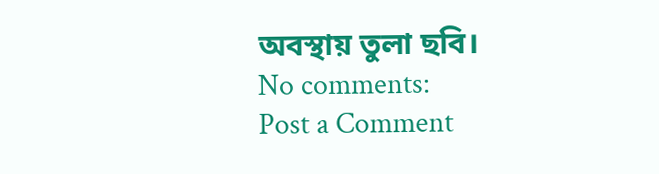অবস্থায় তুলা ছবি।
No comments:
Post a Comment